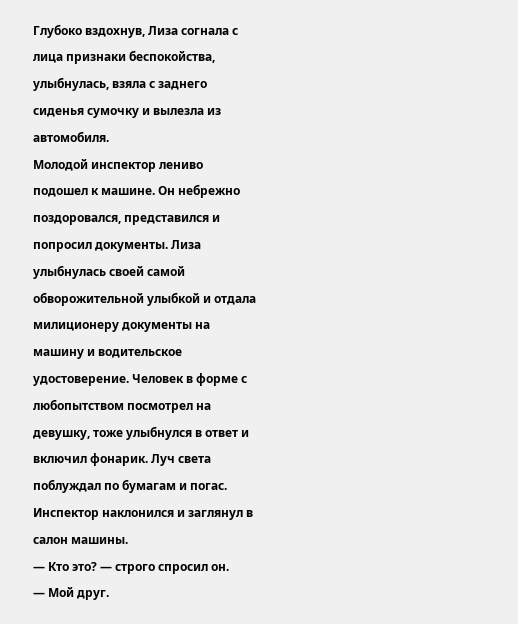Глубоко вздохнув, Лиза согнала с лица признаки беспокойства, улыбнулась, взяла с заднего сиденья сумочку и вылезла из автомобиля.
Молодой инспектор лениво подошел к машине. Он небрежно поздоровался, представился и попросил документы. Лиза улыбнулась своей самой обворожительной улыбкой и отдала милиционеру документы на машину и водительское удостоверение. Человек в форме с любопытством посмотрел на девушку, тоже улыбнулся в ответ и включил фонарик. Луч света поблуждал по бумагам и погас. Инспектор наклонился и заглянул в салон машины.
— Кто это? — строго спросил он.
— Мой друг.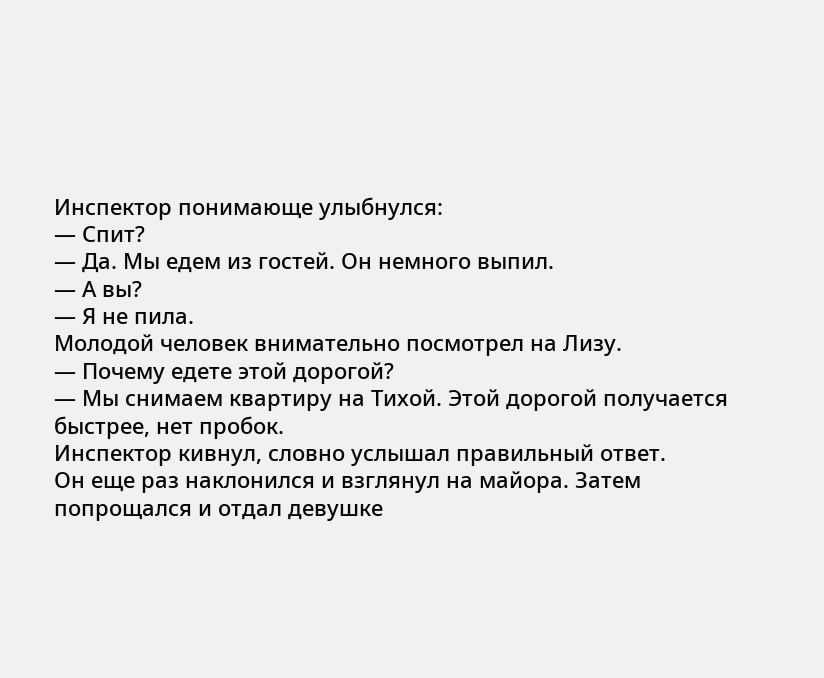Инспектор понимающе улыбнулся:
— Спит?
— Да. Мы едем из гостей. Он немного выпил.
— А вы?
— Я не пила.
Молодой человек внимательно посмотрел на Лизу.
— Почему едете этой дорогой?
— Мы снимаем квартиру на Тихой. Этой дорогой получается быстрее, нет пробок.
Инспектор кивнул, словно услышал правильный ответ.
Он еще раз наклонился и взглянул на майора. Затем попрощался и отдал девушке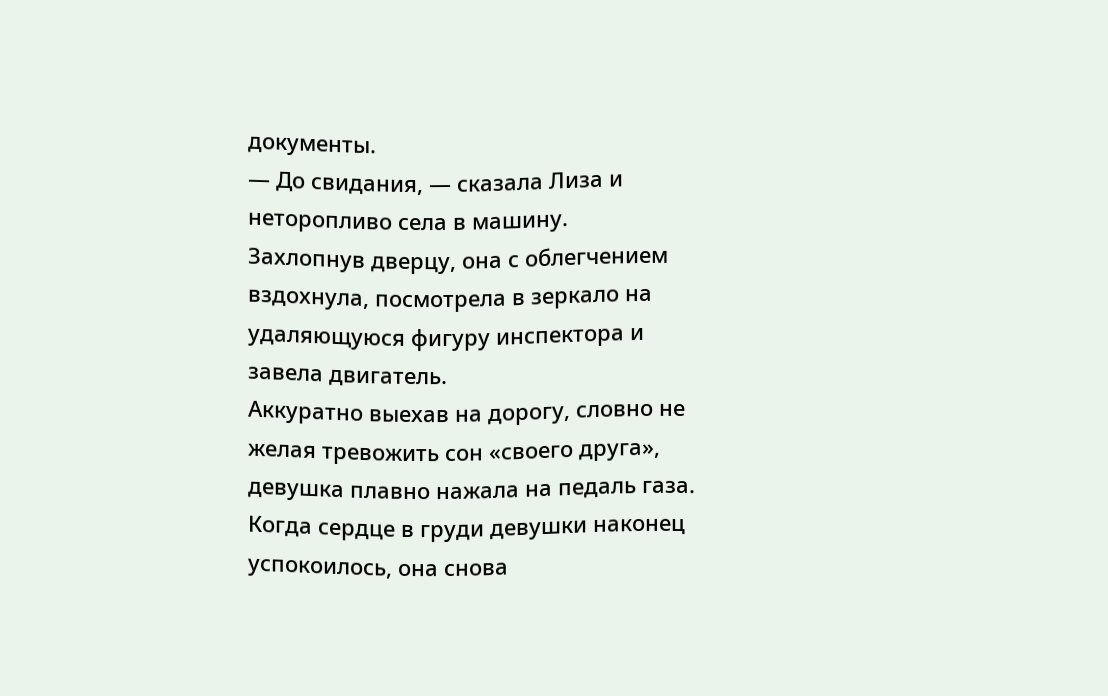документы.
— До свидания, — сказала Лиза и неторопливо села в машину.
Захлопнув дверцу, она с облегчением вздохнула, посмотрела в зеркало на удаляющуюся фигуру инспектора и завела двигатель.
Аккуратно выехав на дорогу, словно не желая тревожить сон «своего друга», девушка плавно нажала на педаль газа.
Когда сердце в груди девушки наконец успокоилось, она снова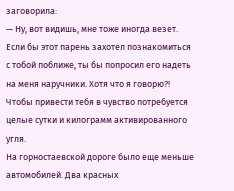заговорила:
— Ну, вот видишь, мне тоже иногда везет. Если бы этот парень захотел познакомиться с тобой поближе, ты бы попросил его надеть на меня наручники. Хотя что я говорю?! Чтобы привести тебя в чувство потребуется целые сутки и килограмм активированного угля.
На горностаевской дороге было еще меньше автомобилей. Два красных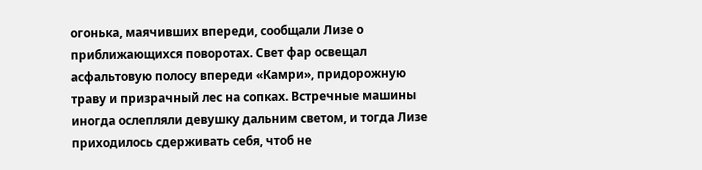огонька, маячивших впереди, сообщали Лизе о приближающихся поворотах. Свет фар освещал асфальтовую полосу впереди «Камри», придорожную траву и призрачный лес на сопках. Встречные машины иногда ослепляли девушку дальним светом, и тогда Лизе приходилось сдерживать себя, чтоб не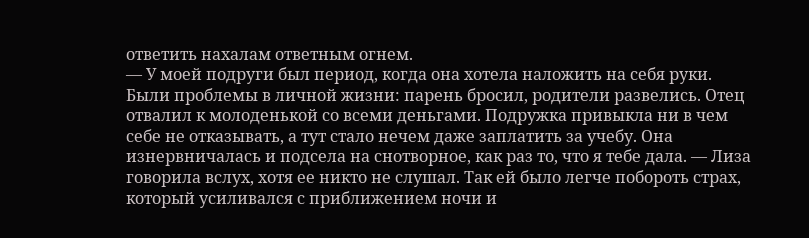ответить нахалам ответным огнем.
— У моей подруги был период, когда она хотела наложить на себя руки. Были проблемы в личной жизни: парень бросил, родители развелись. Отец отвалил к молоденькой со всеми деньгами. Подружка привыкла ни в чем себе не отказывать, а тут стало нечем даже заплатить за учебу. Она изнервничалась и подсела на снотворное, как раз то, что я тебе дала. — Лиза говорила вслух, хотя ее никто не слушал. Так ей было легче побороть страх, который усиливался с приближением ночи и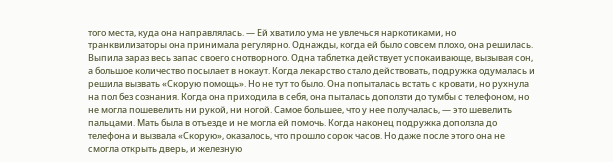того места, куда она направлялась. — Ей хватило ума не увлечься наркотиками, но транквилизаторы она принимала регулярно. Однажды, когда ей было совсем плохо, она решилась. Выпила зараз весь запас своего снотворного. Одна таблетка действует успокаивающе, вызывая сон, а большое количество посылает в нокаут. Когда лекарство стало действовать, подружка одумалась и решила вызвать «Скорую помощь». Но не тут то было. Она попыталась встать с кровати, но рухнула на пол без сознания. Когда она приходила в себя, она пыталась доползти до тумбы с телефоном, но не могла пошевелить ни рукой, ни ногой. Самое большее, что у нее получалась, — это шевелить пальцами. Мать была в отъезде и не могла ей помочь. Когда наконец подружка доползла до телефона и вызвала «Скорую», оказалось, что прошло сорок часов. Но даже после этого она не смогла открыть дверь, и железную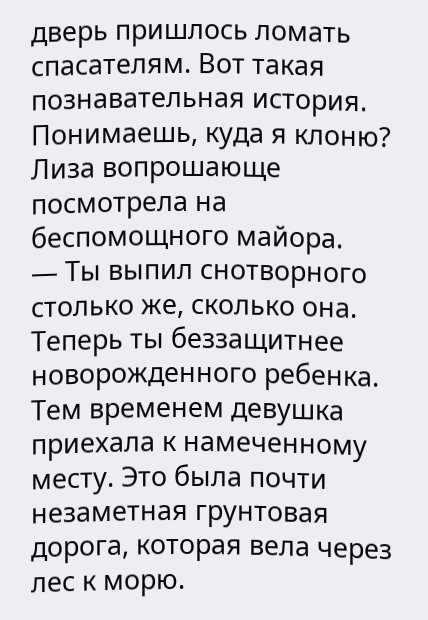дверь пришлось ломать спасателям. Вот такая познавательная история. Понимаешь, куда я клоню?
Лиза вопрошающе посмотрела на беспомощного майора.
— Ты выпил снотворного столько же, сколько она. Теперь ты беззащитнее новорожденного ребенка.
Тем временем девушка приехала к намеченному месту. Это была почти незаметная грунтовая дорога, которая вела через лес к морю.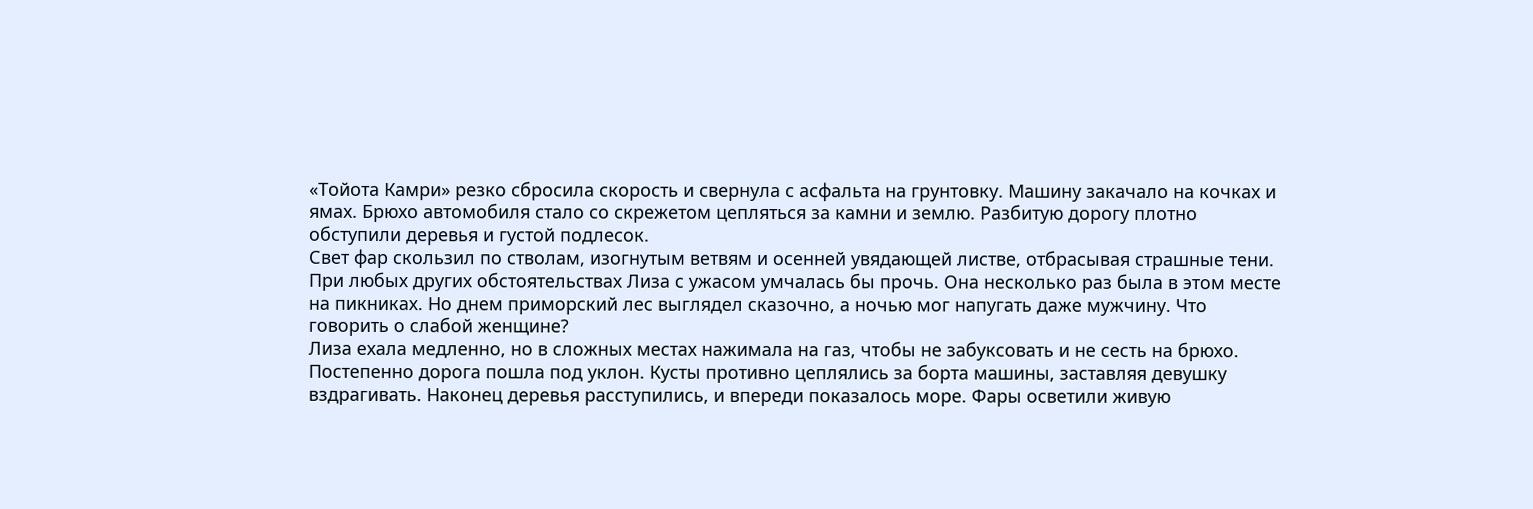«Тойота Камри» резко сбросила скорость и свернула с асфальта на грунтовку. Машину закачало на кочках и ямах. Брюхо автомобиля стало со скрежетом цепляться за камни и землю. Разбитую дорогу плотно обступили деревья и густой подлесок.
Свет фар скользил по стволам, изогнутым ветвям и осенней увядающей листве, отбрасывая страшные тени. При любых других обстоятельствах Лиза с ужасом умчалась бы прочь. Она несколько раз была в этом месте на пикниках. Но днем приморский лес выглядел сказочно, а ночью мог напугать даже мужчину. Что говорить о слабой женщине?
Лиза ехала медленно, но в сложных местах нажимала на газ, чтобы не забуксовать и не сесть на брюхо. Постепенно дорога пошла под уклон. Кусты противно цеплялись за борта машины, заставляя девушку вздрагивать. Наконец деревья расступились, и впереди показалось море. Фары осветили живую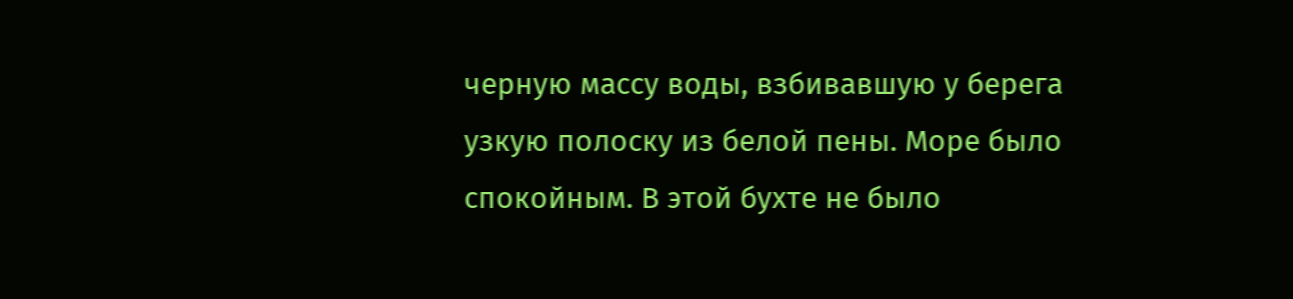черную массу воды, взбивавшую у берега узкую полоску из белой пены. Море было спокойным. В этой бухте не было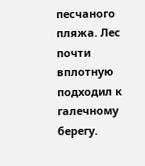песчаного пляжа. Лес почти вплотную подходил к галечному берегу.